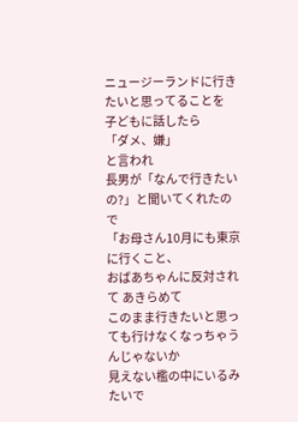ニュージーランドに行きたいと思ってることを
子どもに話したら
「ダメ、嫌」
と言われ
長男が「なんで行きたいの?」と聞いてくれたので
「お母さん10月にも東京に行くこと、
おばあちゃんに反対されて あきらめて
このまま行きたいと思っても行けなくなっちゃうんじゃないか
見えない檻の中にいるみたいで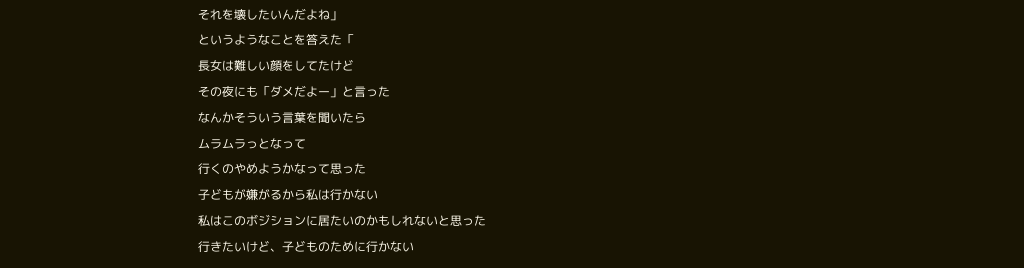それを壊したいんだよね」
というようなことを答えた「
長女は難しい顔をしてたけど
その夜にも「ダメだよー」と言った
なんかそういう言葉を聞いたら
ムラムラっとなって
行くのやめようかなって思った
子どもが嫌がるから私は行かない
私はこのボジションに居たいのかもしれないと思った
行きたいけど、子どものために行かない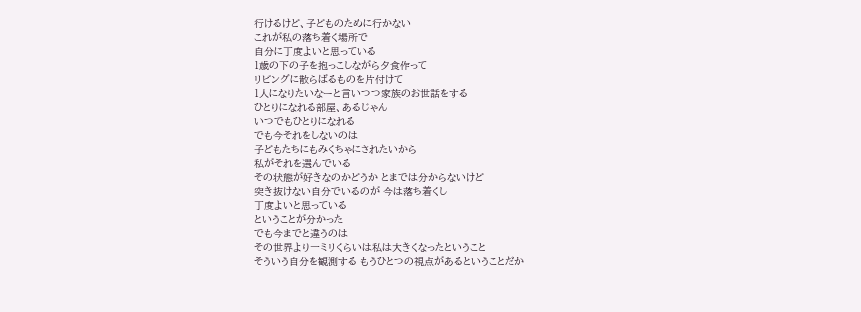行けるけど、子どものために行かない
これが私の落ち着く場所で
自分に丁度よいと思っている
1歳の下の子を抱っこしながら夕食作って
リビングに散らばるものを片付けて
1人になりたいなーと言いつつ家族のお世話をする
ひとりになれる部屋、あるじゃん
いつでもひとりになれる
でも今それをしないのは
子どもたちにもみくちゃにされたいから
私がそれを選んでいる
その状態が好きなのかどうか とまでは分からないけど
突き抜けない自分でいるのが 今は落ち着くし
丁度よいと思っている
ということが分かった
でも今までと違うのは
その世界より一ミリくらいは私は大きくなったということ
そういう自分を観測する もうひとつの視点があるということだか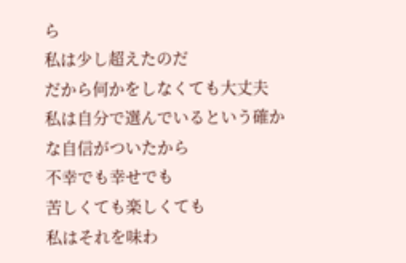ら
私は少し超えたのだ
だから何かをしなくても大丈夫
私は自分で選んでいるという確かな自信がついたから
不幸でも幸せでも
苦しくても楽しくても
私はそれを味わ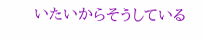いたいからそうしている